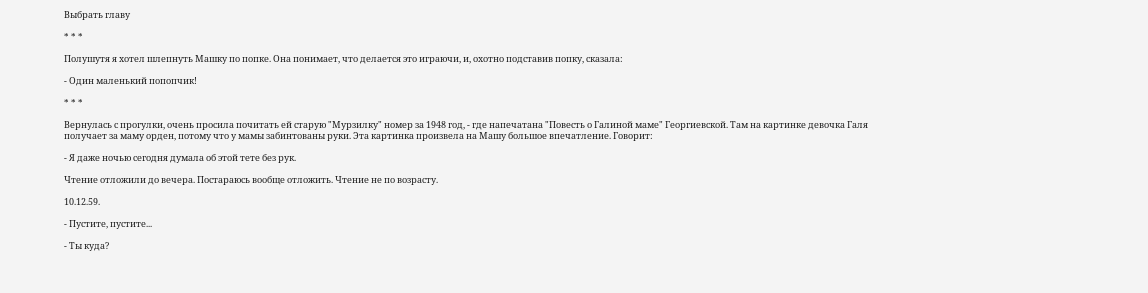Выбрать главу

* * *

Полушутя я хотел шлепнуть Машку по попке. Она понимает, что делается это играючи, и, охотно подставив попку, сказала:

- Один маленький попопчик!

* * *

Вернулась с прогулки, очень просила почитать ей старую "Мурзилку" номер за 1948 год, - где напечатана "Повесть о Галиной маме" Георгиевской. Там на картинке девочка Галя получает за маму орден, потому что у мамы забинтованы руки. Эта картинка произвела на Машу большое впечатление. Говорит:

- Я даже ночью сегодня думала об этой тете без рук.

Чтение отложили до вечера. Постараюсь вообще отложить. Чтение не по возрасту.

10.12.59.

- Пустите, пустите...

- Ты куда?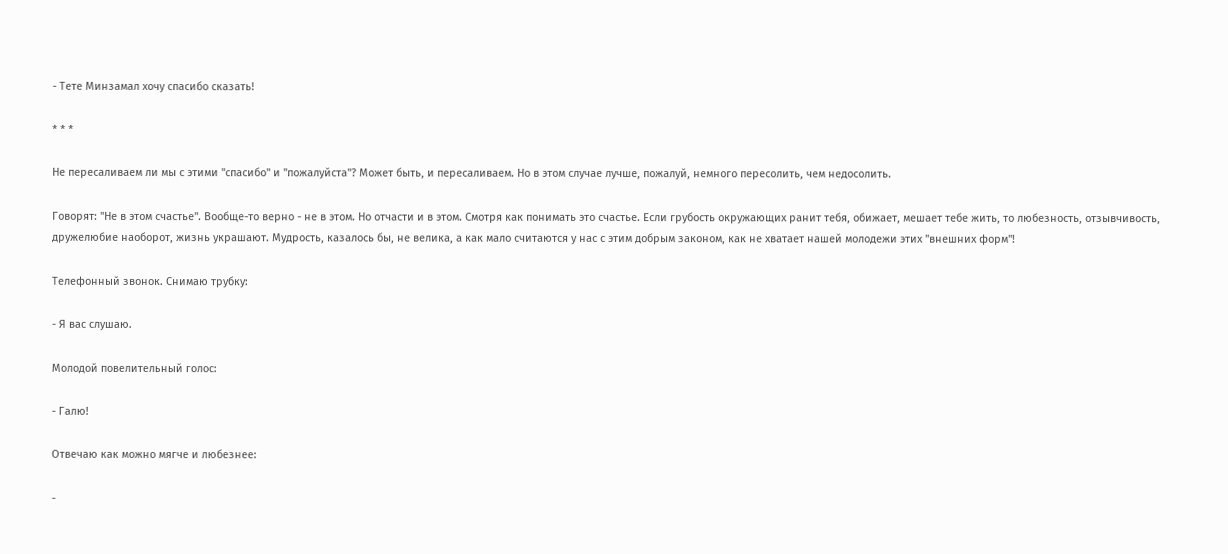- Тете Минзамал хочу спасибо сказать!

* * *

Не пересаливаем ли мы с этими "спасибо" и "пожалуйста"? Может быть, и пересаливаем. Но в этом случае лучше, пожалуй, немного пересолить, чем недосолить.

Говорят: "Не в этом счастье". Вообще-то верно - не в этом. Но отчасти и в этом. Смотря как понимать это счастье. Если грубость окружающих ранит тебя, обижает, мешает тебе жить, то любезность, отзывчивость, дружелюбие наоборот, жизнь украшают. Мудрость, казалось бы, не велика, а как мало считаются у нас с этим добрым законом, как не хватает нашей молодежи этих "внешних форм"!

Телефонный звонок. Снимаю трубку:

- Я вас слушаю.

Молодой повелительный голос:

- Галю!

Отвечаю как можно мягче и любезнее:

-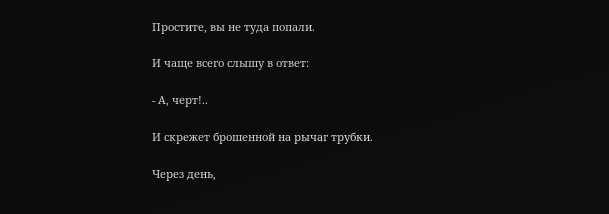Простите, вы не туда попали.

И чаще всего слышу в ответ:

- А, черт!..

И скрежет брошенной на рычаг трубки.

Через день,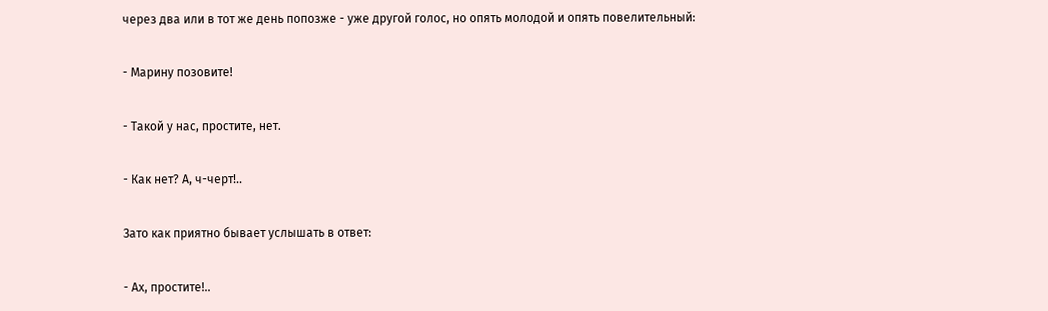через два или в тот же день попозже - уже другой голос, но опять молодой и опять повелительный:

- Марину позовите!

- Такой у нас, простите, нет.

- Как нет? А, ч-черт!..

Зато как приятно бывает услышать в ответ:

- Ах, простите!..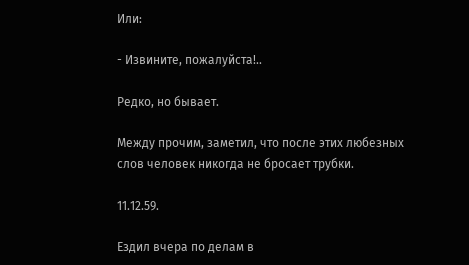Или:

- Извините, пожалуйста!..

Редко, но бывает.

Между прочим, заметил, что после этих любезных слов человек никогда не бросает трубки.

11.12.59.

Ездил вчера по делам в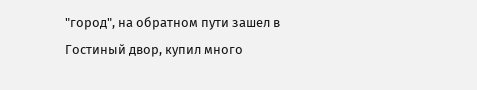"город", на обратном пути зашел в Гостиный двор, купил много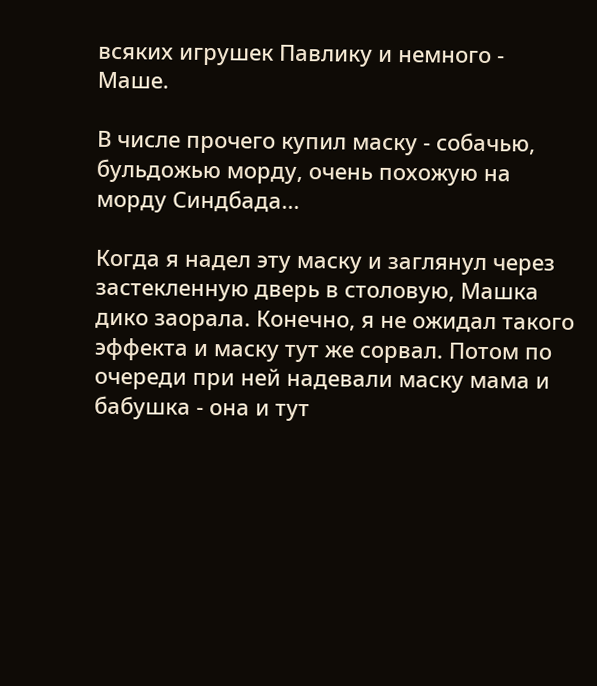всяких игрушек Павлику и немного - Маше.

В числе прочего купил маску - собачью, бульдожью морду, очень похожую на морду Синдбада...

Когда я надел эту маску и заглянул через застекленную дверь в столовую, Машка дико заорала. Конечно, я не ожидал такого эффекта и маску тут же сорвал. Потом по очереди при ней надевали маску мама и бабушка - она и тут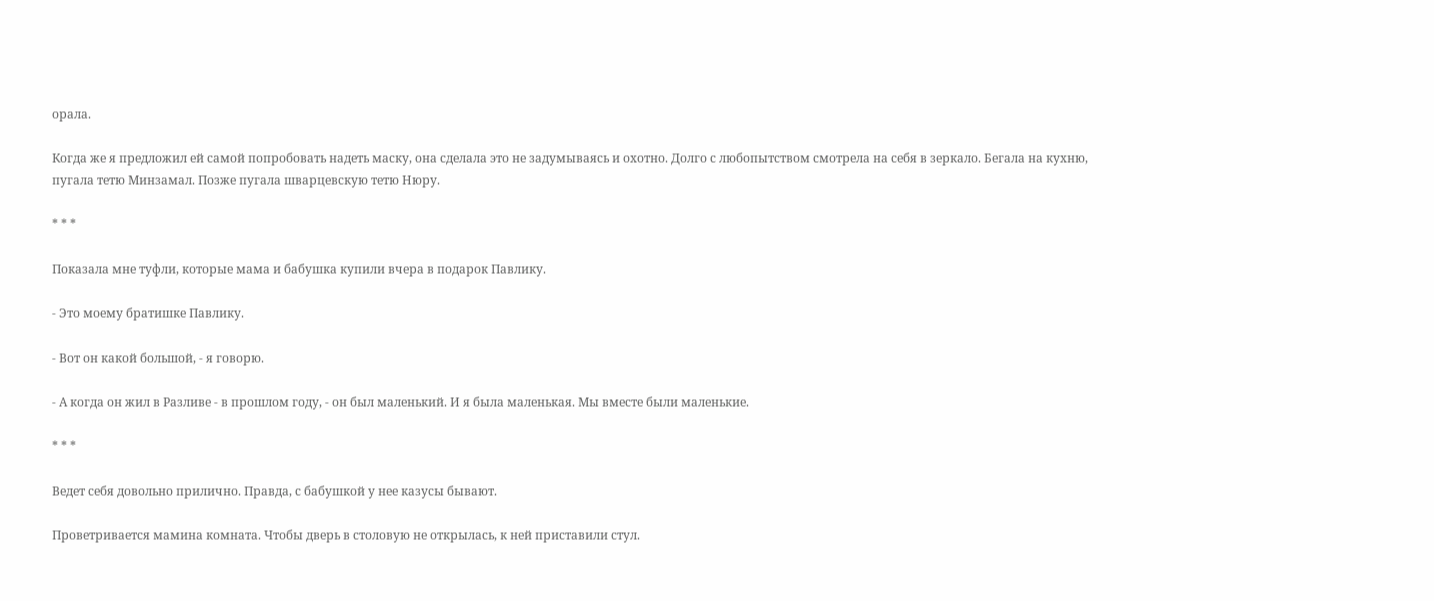орала.

Когда же я предложил ей самой попробовать надеть маску, она сделала это не задумываясь и охотно. Долго с любопытством смотрела на себя в зеркало. Бегала на кухню, пугала тетю Минзамал. Позже пугала шварцевскую тетю Нюру.

* * *

Показала мне туфли, которые мама и бабушка купили вчера в подарок Павлику.

- Это моему братишке Павлику.

- Вот он какой большой, - я говорю.

- А когда он жил в Разливе - в прошлом году, - он был маленький. И я была маленькая. Мы вместе были маленькие.

* * *

Ведет себя довольно прилично. Правда, с бабушкой у нее казусы бывают.

Проветривается мамина комната. Чтобы дверь в столовую не открылась, к ней приставили стул.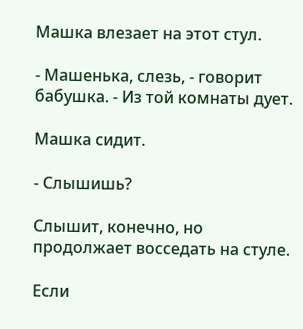Машка влезает на этот стул.

- Машенька, слезь, - говорит бабушка. - Из той комнаты дует.

Машка сидит.

- Слышишь?

Слышит, конечно, но продолжает восседать на стуле.

Если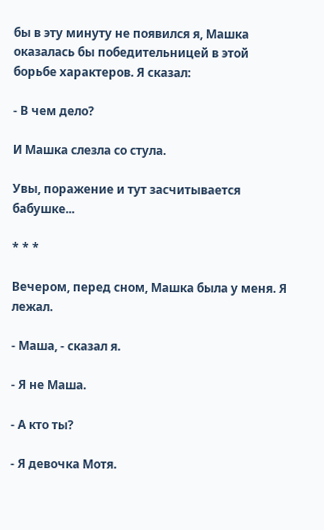бы в эту минуту не появился я, Машка оказалась бы победительницей в этой борьбе характеров. Я сказал:

- В чем дело?

И Машка слезла со стула.

Увы, поражение и тут засчитывается бабушке...

* * *

Вечером, перед сном, Машка была у меня. Я лежал.

- Маша, - сказал я.

- Я не Маша.

- А кто ты?

- Я девочка Мотя.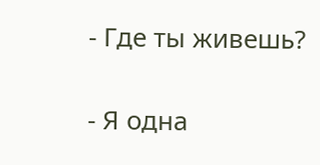- Где ты живешь?

- Я одна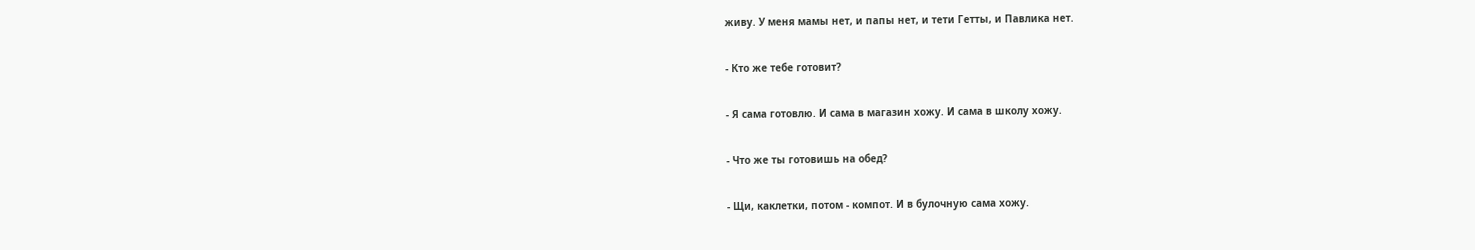живу. У меня мамы нет, и папы нет, и тети Гетты, и Павлика нет.

- Кто же тебе готовит?

- Я сама готовлю. И сама в магазин хожу. И сама в школу хожу.

- Что же ты готовишь на обед?

- Щи, каклетки, потом - компот. И в булочную сама хожу.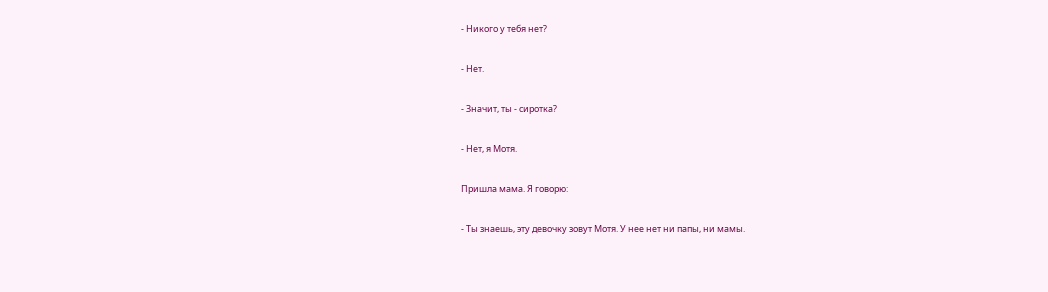- Никого у тебя нет?

- Нет.

- Значит, ты - сиротка?

- Нет, я Мотя.

Пришла мама. Я говорю:

- Ты знаешь, эту девочку зовут Мотя. У нее нет ни папы, ни мамы.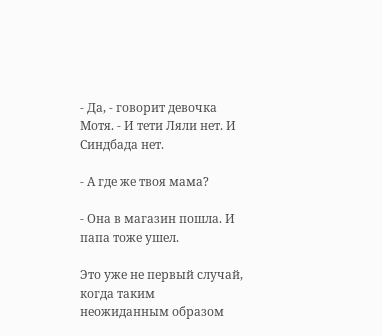- Да, - говорит девочка Мотя. - И тети Ляли нет. И Синдбада нет.

- А где же твоя мама?

- Она в магазин пошла. И папа тоже ушел.

Это уже не первый случай, когда таким неожиданным образом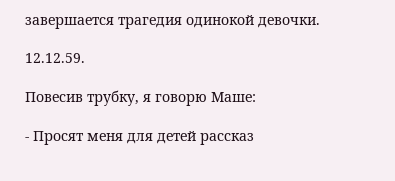завершается трагедия одинокой девочки.

12.12.59.

Повесив трубку, я говорю Маше:

- Просят меня для детей рассказ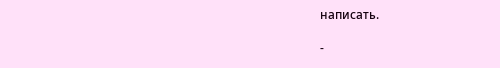написать.

-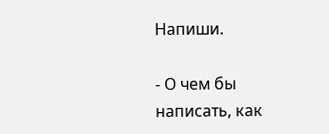Напиши.

- О чем бы написать, как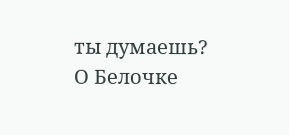ты думаешь? О Белочке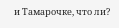и Тамарочке, что ли?